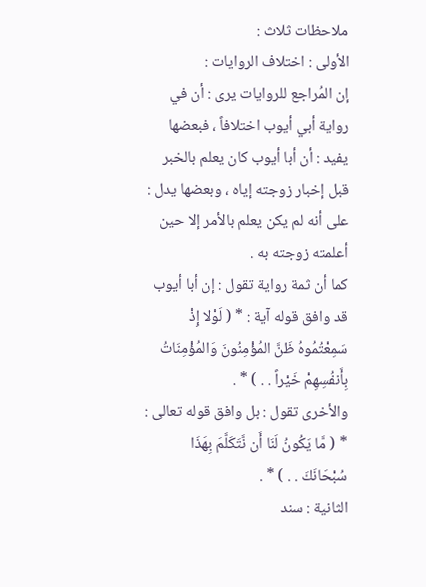ملاحظات ثلاث :
الأولى : اختلاف الروايات :
إن المُراجع للروايات يرى : أن في رواية أبي أيوب اختلافاً ، فبعضها يفيد : أن أبا أيوب كان يعلم بالخبر قبل إخبار زوجته إياه ، وبعضها يدل : على أنه لم يكن يعلم بالأمر إلا حين أعلمته زوجته به .
كما أن ثمة رواية تقول : إن أبا أيوب قد وافق قوله آية : * ( لَوْلا إِذْ سَمِعْتُمُوهُ ظَنَّ المُؤْمِنُونَ وَالمُؤْمِنَاتُ بِأَنفُسِهِمْ خَيْراً . . ) * .
والأخرى تقول : بل وافق قوله تعالى : * ( مَّا يَكُونُ لَنَا أَن نَّتَكَلَّمَ بِهَذَا سُبْحَانَكَ . . ) * .
الثانية : سند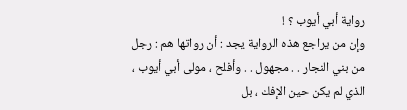رواية أبي أيوب ؟ !
وإن من يراجع هذه الرواية يجد : أن رواتها هم : رجل من بني النجار . . مجهول . . وأفلح ، مولى أبي أيوب ، الذي لم يكن حين الإفك ، بل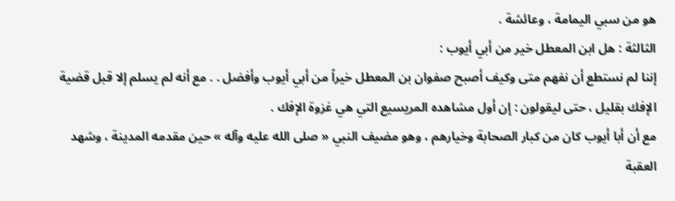هو من سبي اليمامة ، وعائشة .
الثالثة : هل ابن المعطل خير من أبي أيوب :
إننا لم نستطع أن نفهم متى وكيف أصبح صفوان بن المعطل خيراً من أبي أيوب وأفضل . . مع أنه لم يسلم إلا قبل قضية الإفك بقليل ، حتى ليقولون : إن أول مشاهده المريسيع التي هي غزوة الإفك .
مع أن أبا أيوب كان من كبار الصحابة وخيارهم ، وهو مضيف النبي « صلى الله عليه وآله » حين مقدمه المدينة ، وشهد العقبة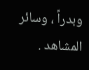وبدراً ، وسائر المشاهد .